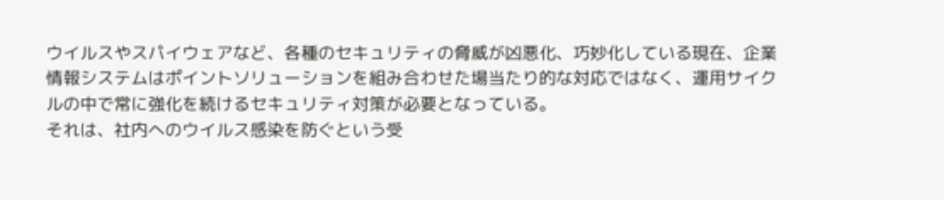ウイルスやスパイウェアなど、各種のセキュリティの脅威が凶悪化、巧妙化している現在、企業情報システムはポイントソリューションを組み合わせた場当たり的な対応ではなく、運用サイクルの中で常に強化を続けるセキュリティ対策が必要となっている。
それは、社内へのウイルス感染を防ぐという受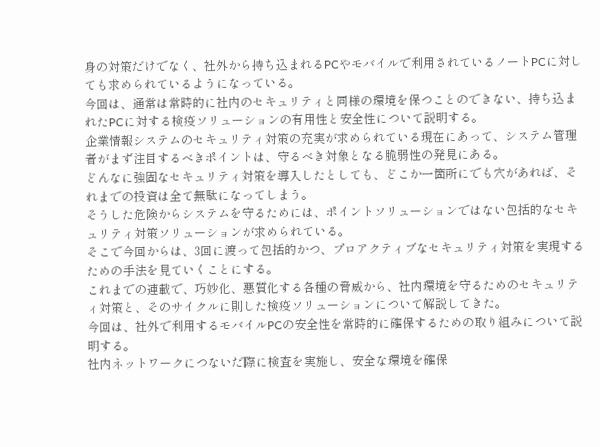身の対策だけでなく、社外から持ち込まれるPCやモバイルで利用されているノートPCに対しても求められているようになっている。
今回は、通常は常時的に社内のセキュリティと同様の環境を保つことのできない、持ち込まれたPCに対する検疫ソリューションの有用性と安全性について説明する。
企業情報システムのセキュリティ対策の充実が求められている現在にあって、システム管理者がまず注目するべきポイントは、守るべき対象となる脆弱性の発見にある。
どんなに強固なセキュリティ対策を導入したとしても、どこか一箇所にでも穴があれば、それまでの投資は全て無駄になってしまう。
そうした危険からシステムを守るためには、ポイントソリューションではない包括的なセキュリティ対策ソリューションが求められている。
そこで今回からは、3回に渡って包括的かつ、プロアクティブなセキュリティ対策を実現するための手法を見ていくことにする。
これまでの連載で、巧妙化、悪質化する各種の脅威から、社内環境を守るためのセキュリティ対策と、そのサイクルに則した検疫ソリューションについて解説してきた。
今回は、社外で利用するモバイルPCの安全性を常時的に確保するための取り組みについて説明する。
社内ネットワークにつないだ際に検査を実施し、安全な環境を確保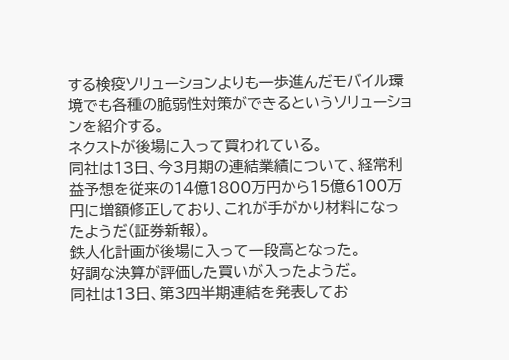する検疫ソリューションよりも一歩進んだモバイル環境でも各種の脆弱性対策ができるというソリューションを紹介する。
ネクストが後場に入って買われている。
同社は13日、今3月期の連結業績について、経常利益予想を従来の14億1800万円から15億6100万円に増額修正しており、これが手がかり材料になったようだ(証券新報)。
鉄人化計画が後場に入って一段高となった。
好調な決算が評価した買いが入ったようだ。
同社は13日、第3四半期連結を発表してお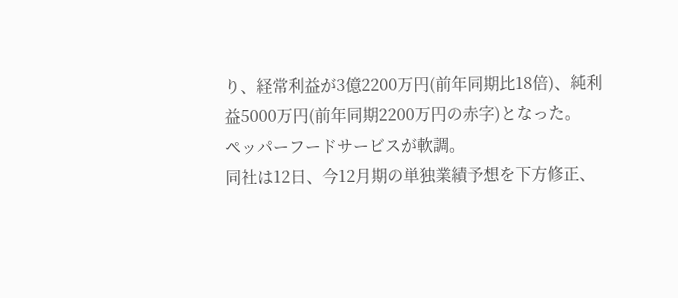り、経常利益が3億2200万円(前年同期比18倍)、純利益5000万円(前年同期2200万円の赤字)となった。
ペッパーフードサービスが軟調。
同社は12日、今12月期の単独業績予想を下方修正、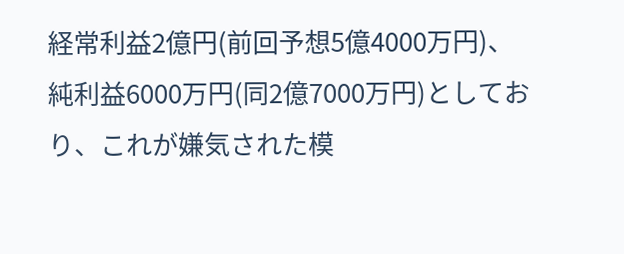経常利益2億円(前回予想5億4000万円)、純利益6000万円(同2億7000万円)としており、これが嫌気された模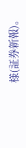様(証券新報)。